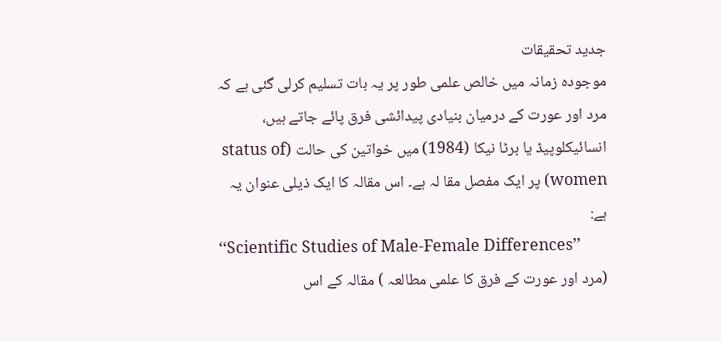جدید تحقیقات
موجودہ زمانہ میں خالص علمی طور پر یہ بات تسلیم کرلی گئی ہے کہ مرد اور عورت کے درمیان بنیادی پیدائشی فرق پائے جاتے ہیں، انسائیکلوپیڈ یا برٹا نیکا (1984) میں خواتین کی حالت (status of women) پر ایک مفصل مقا لہ ہے۔ اس مقالہ کا ایک ذیلی عنوان یہ ہے:
‘‘Scientific Studies of Male-Female Differences’’
(مرد اور عورت کے فرق کا علمی مطالعہ ) مقالہ کے اس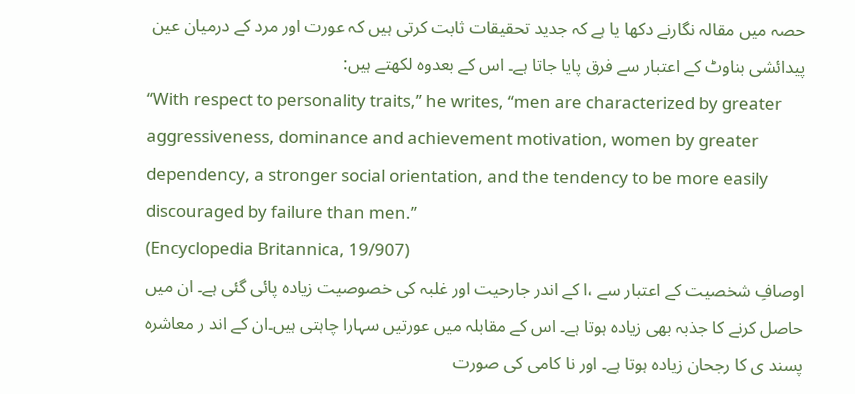حصہ میں مقالہ نگارنے دکھا یا ہے کہ جدید تحقیقات ثابت کرتی ہیں کہ عورت اور مرد کے درمیان عین پیدائشی بناوٹ کے اعتبار سے فرق پایا جاتا ہے۔ اس کے بعدوہ لکھتے ہیں:
‘‘With respect to personality traits,’’ he writes, ‘‘men are characterized by greater aggressiveness, dominance and achievement motivation, women by greater dependency, a stronger social orientation, and the tendency to be more easily discouraged by failure than men.’’
(Encyclopedia Britannica, 19/907)
اوصافِ شخصیت کے اعتبار سے ،ا کے اندر جارحیت اور غلبہ کی خصوصیت زیادہ پائی گئی ہے۔ ان میں حاصل کرنے کا جذبہ بھی زیادہ ہوتا ہے۔ اس کے مقابلہ میں عورتیں سہارا چاہتی ہیں۔ان کے اند ر معاشرہ پسند ی کا رجحان زیادہ ہوتا ہے۔ اور نا کامی کی صورت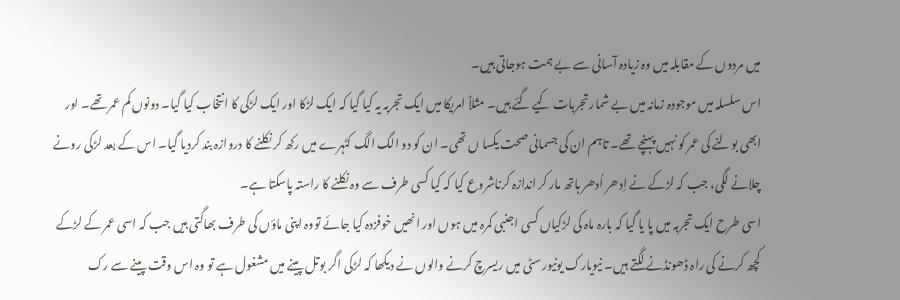میں مردوں کے مقابلہ میں وہ زیادہ آسانی سے بے ہمت ہوجاتی ہیں۔
اس سلسلہ میں موجودہ زمانہ میں بے شمار تجربات کیے گئے ہیں۔ مثلاً امریکا میں ایک تجربہ یہ کیا گیا کہ ایک لڑکا اور ایک لڑکی کا انتخاب کیا گیا۔ دونوں کم عمر تھے۔ اور ابھی بولنے کی عمر کو نہیں پہنچے تھے۔ تاہم ان کی جسمانی صحت یکسا ں تھی۔ ان کو دو الگ الگ کٹہرے میں رکھ کر نکلنے کا دروازہ بند کردیا گیا۔ اس کے بعد لڑکی رونے چلانے لگی، جب کہ لڑکے نے اِدھر اُدھر ہاتھ مار کر اندازہ کرناشروع کیا کہ کیا کسی طرف سے وہ نکلنے کا راستہ پاسکتا ہے۔
اسی طرح ایک تجربہ میں پا یا گیا کہ بارہ ماہ کی لڑکیاں کسی اجنبی کمرہ میں ہوں اور انھیں خوفزدہ کیا جائے تووہ اپنی ماؤں کی طرف بھاگتی ہیں جب کہ اسی عمر کے لڑکے کچھ کرنے کی راہ ڈھونڈنے لگتے ہیں۔ نیویارک یونیورسٹی میں ریسرچ کرنے والوں نے دیکھا کہ لڑکی اگر بوتل پینے میں مشغول ہے تو وہ اس وقت پینے سے رک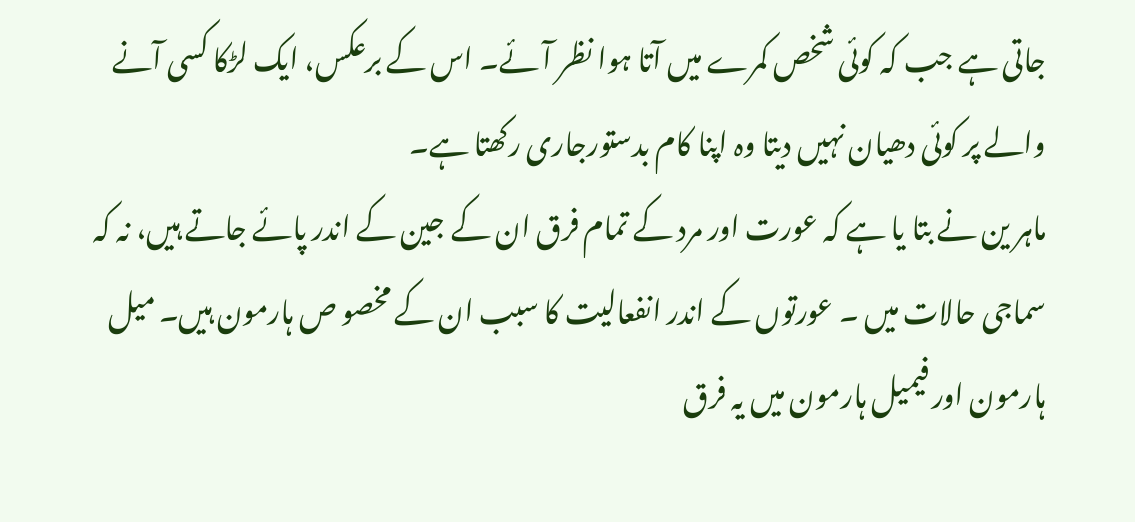جاتی ہے جب کہ کوئی شخص کمرے میں آتا ہوا نظر آئے۔ اس کے برعکس، ایک لڑکا کسی آنے والے پر کوئی دھیان نہیں دیتا وہ اپنا کام بدستورجاری رکھتا ہے۔
ماہر ین نے بتا یا ہے کہ عورت اور مرد کے تمام فرق ان کے جین کے اندر پائے جاتے ہیں، نہ کہ سماجی حالات میں ۔ عورتوں کے اندر انفعالیت کا سبب ان کے مخصو ص ہارمون ہیں۔ میل ہارمون اور فیمیل ہارمون میں یہ فرق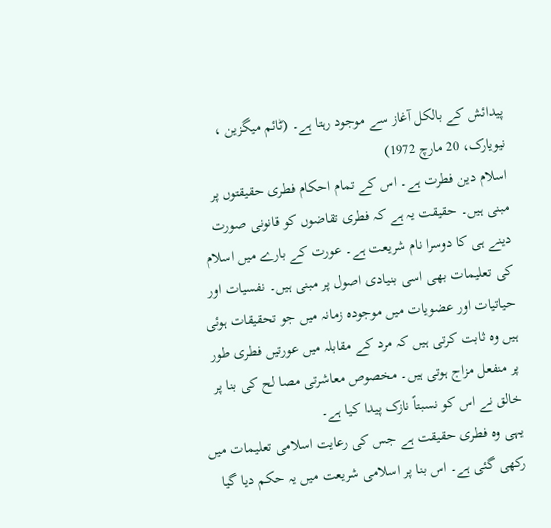پیدائش کے بالکل آغاز سے موجود رہتا ہے۔ (ٹائم میگزین ، نیویارک، 20 مارچ 1972)
اسلام دین فطرت ہے۔ اس کے تمام احکام فطری حقیقتوں پر مبنی ہیں۔ حقیقت یہ ہے کہ فطری تقاضوں کو قانونی صورت دینے ہی کا دوسرا نام شریعت ہے۔ عورت کے بارے میں اسلام کی تعلیمات بھی اسی بنیادی اصول پر مبنی ہیں۔ نفسیات اور حیاتیات اور عضویات میں موجودہ زمانہ میں جو تحقیقات ہوئی ہیں وہ ثابت کرتی ہیں کہ مرد کے مقابلہ میں عورتیں فطری طور پر منفعل مزاج ہوتی ہیں۔ مخصوص معاشرتی مصا لح کی بنا پر خالق نے اس کو نسبتاً نازک پیدا کیا ہے۔
یہی وہ فطری حقیقت ہے جس کی رعایت اسلامی تعلیمات میں رکھی گئی ہے۔ اس بنا پر اسلامی شریعت میں یہ حکم دیا گیا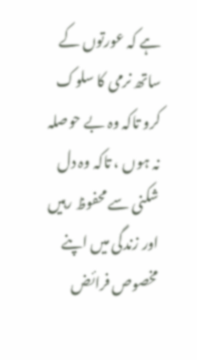ہے کہ عورتوں کے ساتھ نرمی کا سلوک کرو تاکہ وہ بے حوصلہ نہ ہوں ، تاکہ وہ دل شکنی سے محفوظ رہیں اور زندگی میں اپنے مخصوص فرائض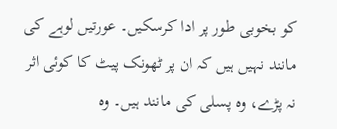کو بخوبی طور پر ادا کرسکیں۔ عورتیں لوہے کی مانند نہیں ہیں کہ ان پر ٹھونک پیٹ کا کوئی اثر نہ پڑے، وہ پسلی کی مانند ہیں۔ وہ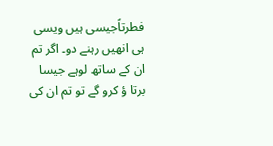فطرتاًجیسی ہیں ویسی ہی انھیں رہنے دو۔ اگر تم ان کے ساتھ لوہے جیسا برتا ؤ کرو گے تو تم ان کی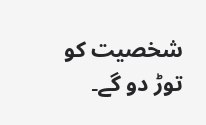شخصیت کو توڑ دو گے۔